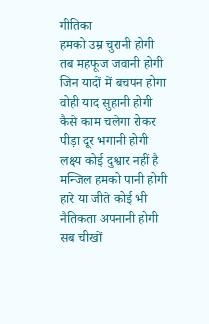गीतिका
हमको उम्र चुरानी होगी
तब महफूज जवानी होगी
जिन यादों में बचपन होगा
वोही याद सुहानी होगी
कैसे काम चलेगा रोकर
पीड़ा दूर भगानी होगी
लक्ष्य कोई दुश्वार नहीं है
मन्जिल हमको पानी होगी
हारे या जीते कोई भी
नैतिकता अपनानी होगी
सब चीखों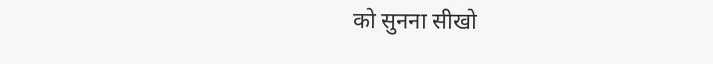को सुनना सीखो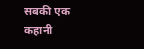सबकी एक कहानी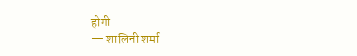होगी
— शालिनी शर्मा